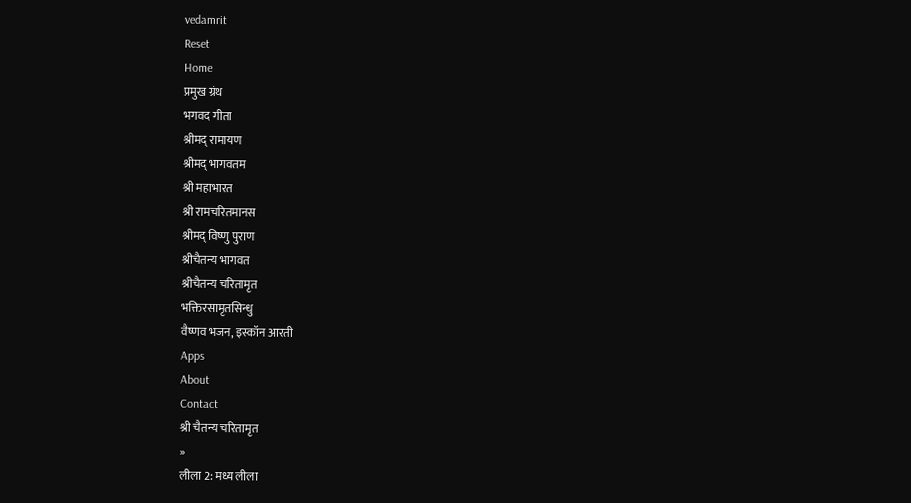vedamrit
Reset
Home
प्रमुख ग्रंथ
भगवद गीता
श्रीमद् रामायण
श्रीमद् भागवतम
श्री महाभारत
श्री रामचरितमानस
श्रीमद् विष्णु पुराण
श्रीचैतन्य भागवत
श्रीचैतन्य चरितामृत
भक्तिरसामृतसिन्धु
वैष्णव भजन, इस्कॉन आरती
Apps
About
Contact
श्री चैतन्य चरितामृत
»
लीला 2: मध्य लीला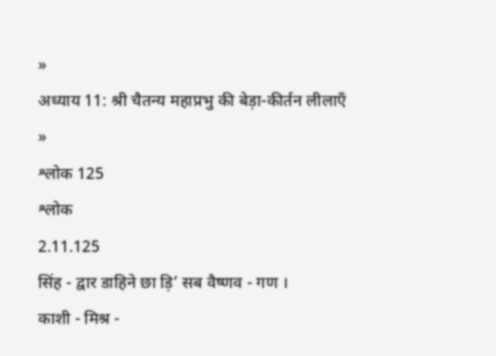»
अध्याय 11: श्री चैतन्य महाप्रभु की बेड़ा-कीर्तन लीलाएँ
»
श्लोक 125
श्लोक
2.11.125
सिंह - द्वार डाहिने छा ड़ि’ सब वैष्णव - गण ।
काशी - मिश्र -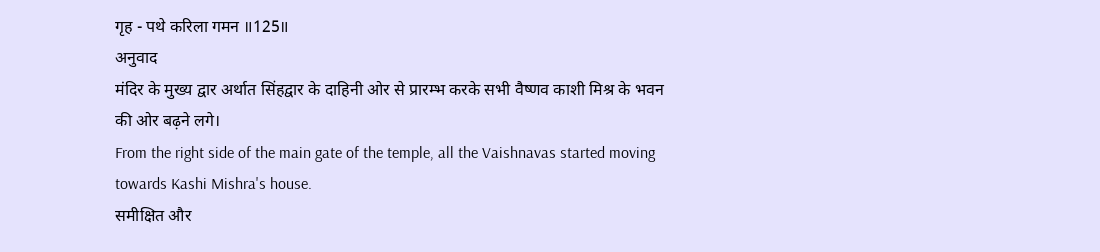गृह - पथे करिला गमन ॥125॥
अनुवाद
मंदिर के मुख्य द्वार अर्थात सिंहद्वार के दाहिनी ओर से प्रारम्भ करके सभी वैष्णव काशी मिश्र के भवन की ओर बढ़ने लगे।
From the right side of the main gate of the temple, all the Vaishnavas started moving towards Kashi Mishra's house.
समीक्षित और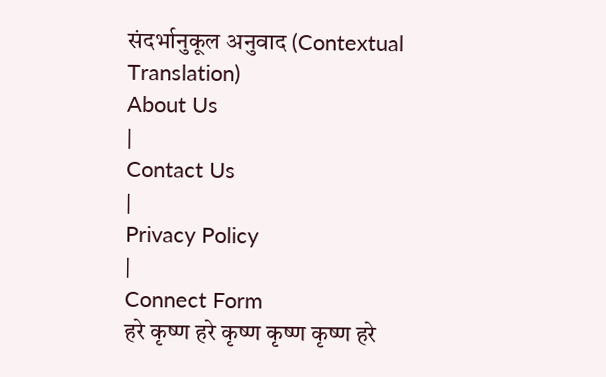संदर्भानुकूल अनुवाद (Contextual Translation)
About Us
|
Contact Us
|
Privacy Policy
|
Connect Form
हरे कृष्ण हरे कृष्ण कृष्ण कृष्ण हरे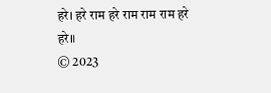हरे। हरे राम हरे राम राम राम हरे हरे॥
© 2023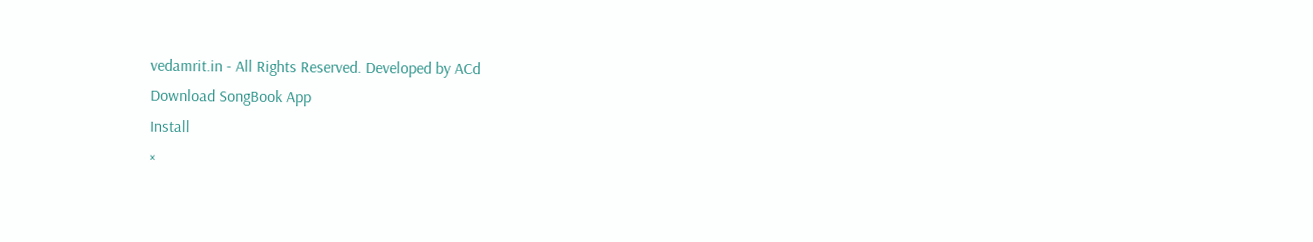vedamrit.in - All Rights Reserved. Developed by ACd
Download SongBook App
Install
×